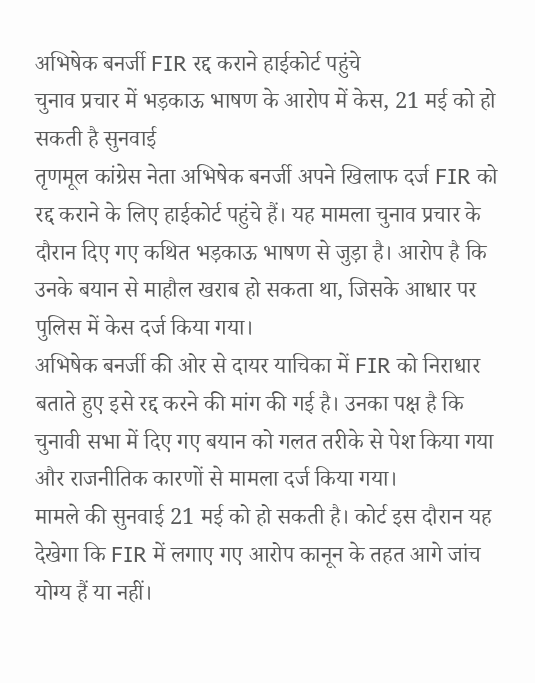अभिषेक बनर्जी FIR रद्द कराने हाईकोर्ट पहुंचे
चुनाव प्रचार में भड़काऊ भाषण के आरोप में केस, 21 मई को हो सकती है सुनवाई
तृणमूल कांग्रेस नेता अभिषेक बनर्जी अपने खिलाफ दर्ज FIR को रद्द कराने के लिए हाईकोर्ट पहुंचे हैं। यह मामला चुनाव प्रचार के दौरान दिए गए कथित भड़काऊ भाषण से जुड़ा है। आरोप है कि उनके बयान से माहौल खराब हो सकता था, जिसके आधार पर पुलिस में केस दर्ज किया गया।
अभिषेक बनर्जी की ओर से दायर याचिका में FIR को निराधार बताते हुए इसे रद्द करने की मांग की गई है। उनका पक्ष है कि चुनावी सभा में दिए गए बयान को गलत तरीके से पेश किया गया और राजनीतिक कारणों से मामला दर्ज किया गया।
मामले की सुनवाई 21 मई को हो सकती है। कोर्ट इस दौरान यह देखेगा कि FIR में लगाए गए आरोप कानून के तहत आगे जांच योग्य हैं या नहीं।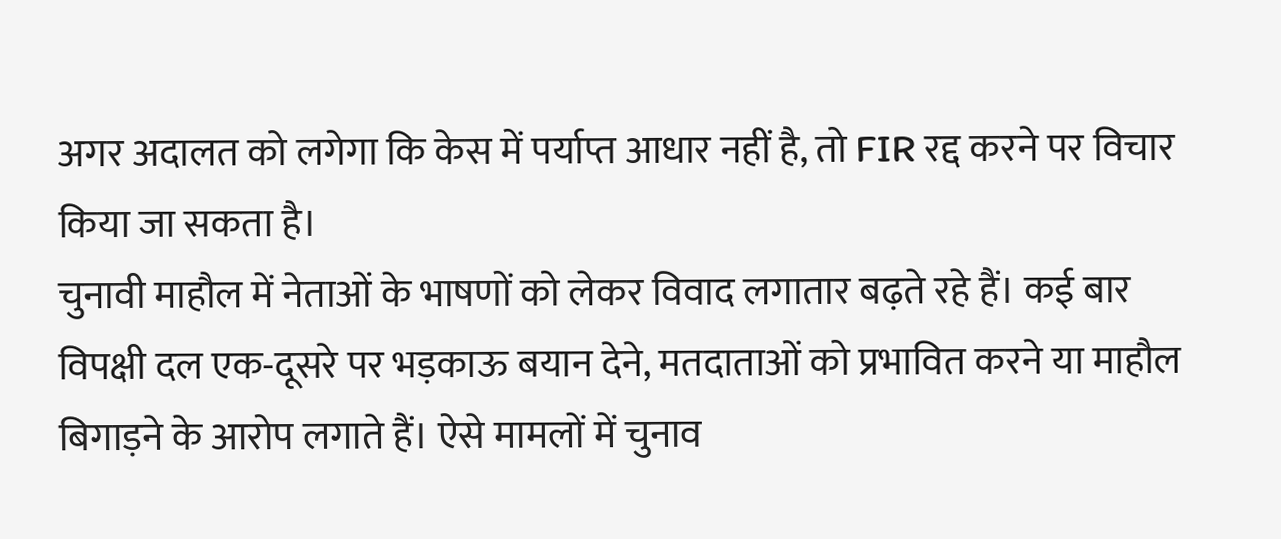अगर अदालत को लगेगा कि केस में पर्याप्त आधार नहीं है, तो FIR रद्द करने पर विचार किया जा सकता है।
चुनावी माहौल में नेताओं के भाषणों को लेकर विवाद लगातार बढ़ते रहे हैं। कई बार विपक्षी दल एक-दूसरे पर भड़काऊ बयान देने, मतदाताओं को प्रभावित करने या माहौल बिगाड़ने के आरोप लगाते हैं। ऐसे मामलों में चुनाव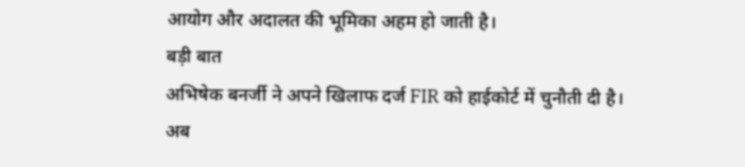आयोग और अदालत की भूमिका अहम हो जाती है।
बड़ी बात
अभिषेक बनर्जी ने अपने खिलाफ दर्ज FIR को हाईकोर्ट में चुनौती दी है। अब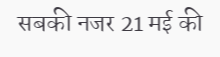सबकी नजर 21 मई की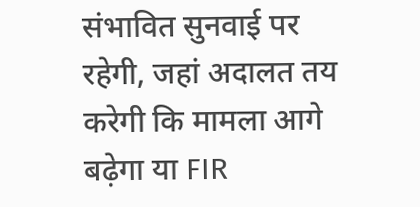संभावित सुनवाई पर रहेगी, जहां अदालत तय करेगी कि मामला आगे बढ़ेगा या FIR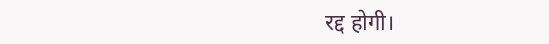रद्द होगी।